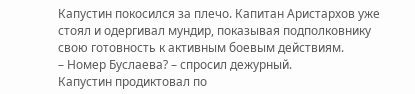Капустин покосился за плечо. Капитан Аристархов уже стоял и одергивал мундир, показывая подполковнику свою готовность к активным боевым действиям.
– Номер Буслаева? – спросил дежурный.
Капустин продиктовал по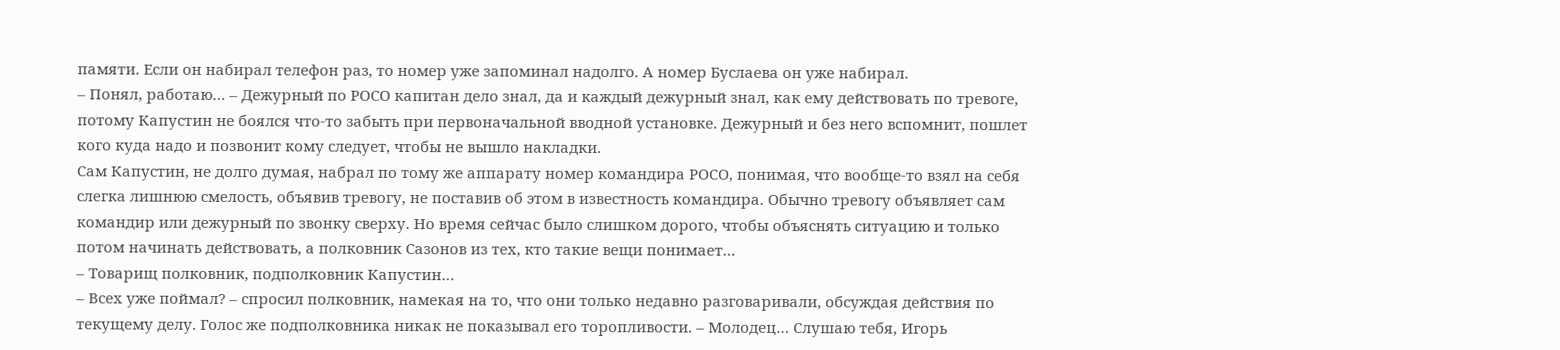памяти. Если он набирал телефон раз, то номер уже запоминал надолго. А номер Буслаева он уже набирал.
– Понял, работаю… – Дежурный по РОСО капитан дело знал, да и каждый дежурный знал, как ему действовать по тревоге, потому Капустин не боялся что-то забыть при первоначальной вводной установке. Дежурный и без него вспомнит, пошлет кого куда надо и позвонит кому следует, чтобы не вышло накладки.
Сам Капустин, не долго думая, набрал по тому же аппарату номер командира РОСО, понимая, что вообще-то взял на себя слегка лишнюю смелость, объявив тревогу, не поставив об этом в известность командира. Обычно тревогу объявляет сам командир или дежурный по звонку сверху. Но время сейчас было слишком дорого, чтобы объяснять ситуацию и только потом начинать действовать, а полковник Сазонов из тех, кто такие вещи понимает…
– Товарищ полковник, подполковник Капустин…
– Всех уже поймал? – спросил полковник, намекая на то, что они только недавно разговаривали, обсуждая действия по текущему делу. Голос же подполковника никак не показывал его торопливости. – Молодец… Слушаю тебя, Игорь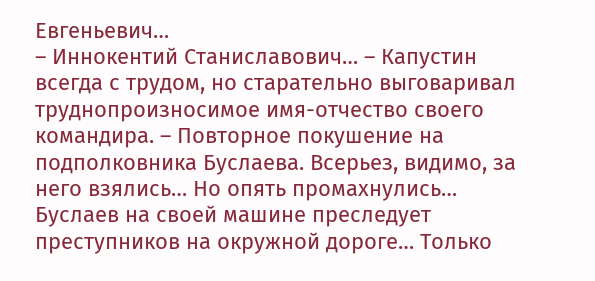Евгеньевич…
– Иннокентий Станиславович… – Капустин всегда с трудом, но старательно выговаривал труднопроизносимое имя-отчество своего командира. – Повторное покушение на подполковника Буслаева. Всерьез, видимо, за него взялись… Но опять промахнулись… Буслаев на своей машине преследует преступников на окружной дороге… Только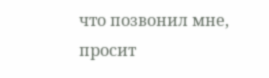что позвонил мне, просит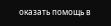оказать помощь в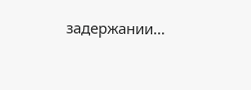задержании…